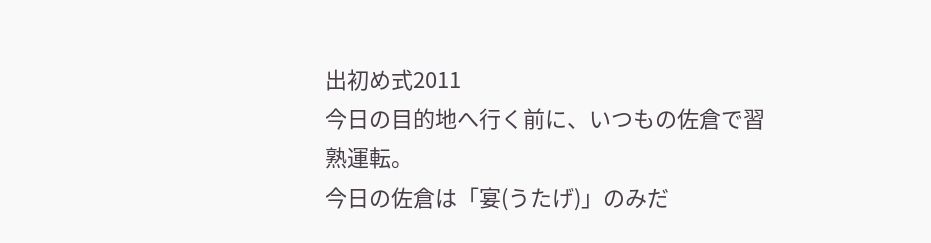出初め式2011
今日の目的地へ行く前に、いつもの佐倉で習熟運転。
今日の佐倉は「宴(うたげ)」のみだ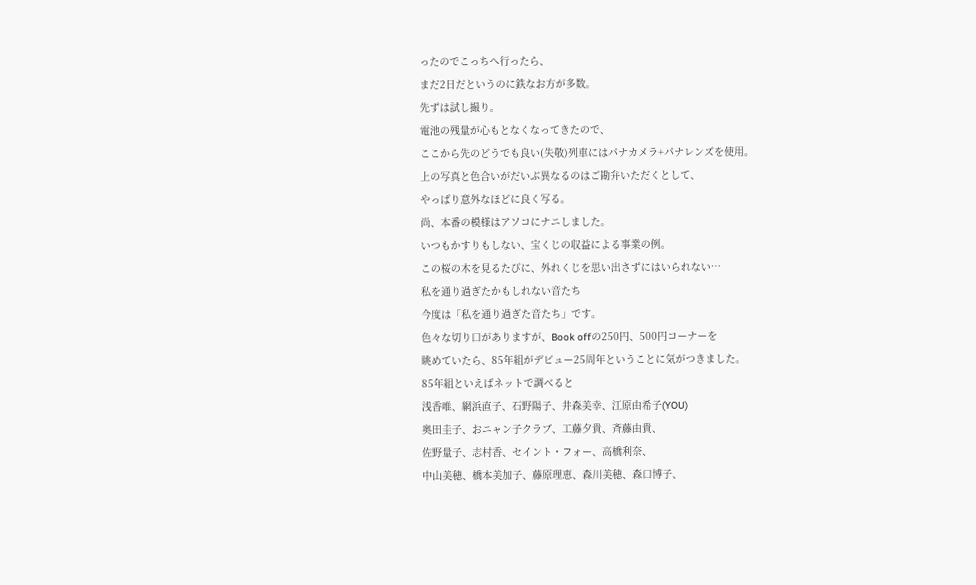ったのでこっちへ行ったら、
まだ2日だというのに鉄なお方が多数。
先ずは試し撮り。
電池の残量が心もとなくなってきたので、
ここから先のどうでも良い(失敬)列車にはパナカメラ+パナレンズを使用。
上の写真と色合いがだいぶ異なるのはご勘弁いただくとして、
やっぱり意外なほどに良く写る。
尚、本番の模様はアソコにナニしました。
いつもかすりもしない、宝くじの収益による事業の例。
この桜の木を見るたびに、外れくじを思い出さずにはいられない…
私を通り過ぎたかもしれない音たち
今度は「私を通り過ぎた音たち」です。
色々な切り口がありますが、Book offの250円、500円コーナーを
眺めていたら、85年組がデビュー25周年ということに気がつきました。
85年組といえばネットで調べると
浅香唯、網浜直子、石野陽子、井森美幸、江原由希子(YOU)
奥田圭子、おニャン子クラブ、工藤夕貴、斉藤由貴、
佐野量子、志村香、セイント・フォー、高橋利奈、
中山美穂、橋本美加子、藤原理恵、森川美穂、森口博子、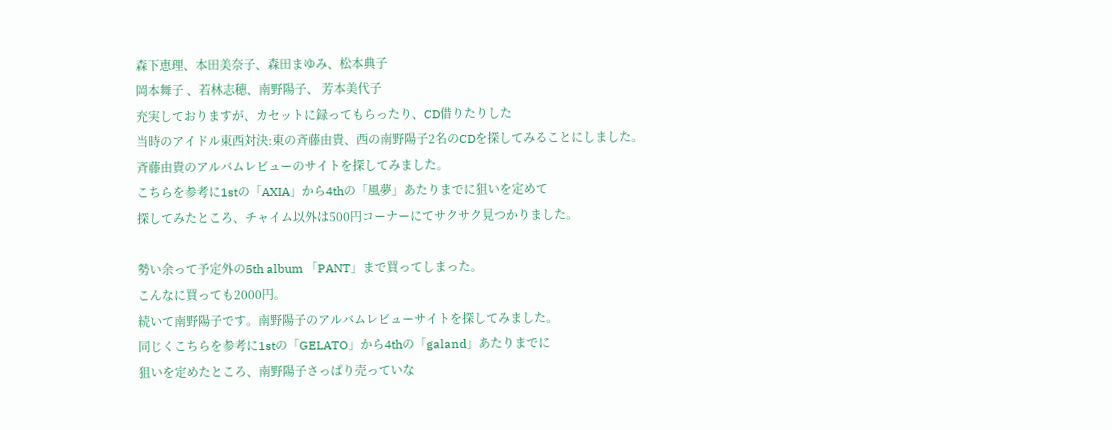森下恵理、本田美奈子、森田まゆみ、松本典子
岡本舞子 、若林志穂、南野陽子、 芳本美代子
充実しておりますが、カセットに録ってもらったり、CD借りたりした
当時のアイドル東西対決:東の斉藤由貴、西の南野陽子2名のCDを探してみることにしました。
斉藤由貴のアルバムレビューのサイトを探してみました。
こちらを参考に1stの「AXIA」から4thの「風夢」あたりまでに狙いを定めて
探してみたところ、チャイム以外は500円コーナーにてサクサク見つかりました。

勢い余って予定外の5th album 「PANT」まで買ってしまった。
こんなに買っても2000円。
続いて南野陽子です。南野陽子のアルバムレビューサイトを探してみました。
同じくこちらを参考に1stの「GELATO」から4thの「galand」あたりまでに
狙いを定めたところ、南野陽子さっぱり売っていな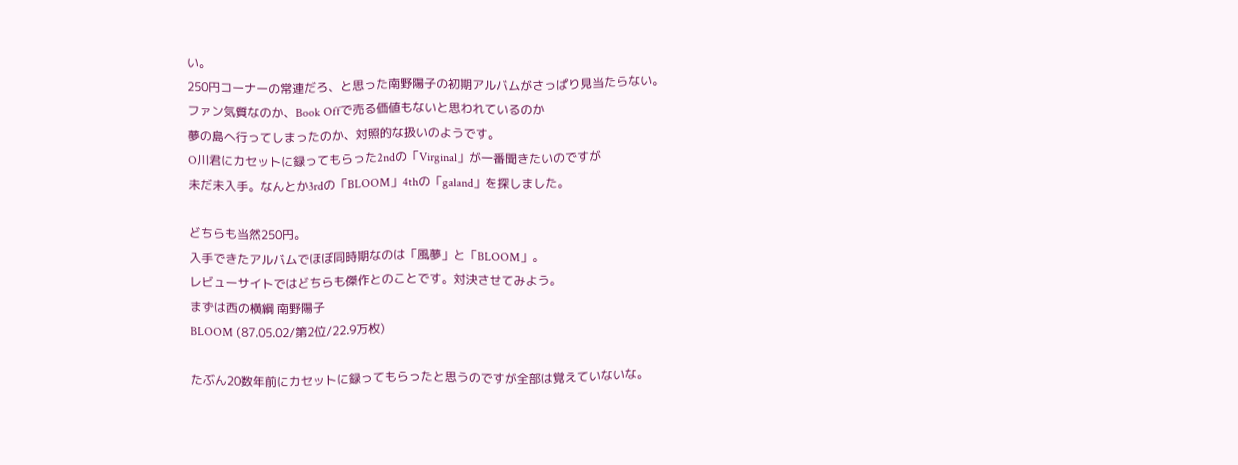い。
250円コーナーの常連だろ、と思った南野陽子の初期アルバムがさっぱり見当たらない。
ファン気質なのか、Book Offで売る価値もないと思われているのか
夢の島へ行ってしまったのか、対照的な扱いのようです。
O川君にカセットに録ってもらった2ndの「Virginal」が一番聞きたいのですが
未だ未入手。なんとか3rdの「BLOOM」4thの「galand」を探しました。

どちらも当然250円。
入手できたアルバムでほぼ同時期なのは「風夢」と「BLOOM」。
レビューサイトではどちらも傑作とのことです。対決させてみよう。
まずは西の横綱 南野陽子
BLOOM (87.05.02/第2位/22.9万枚)

たぶん20数年前にカセットに録ってもらったと思うのですが全部は覚えていないな。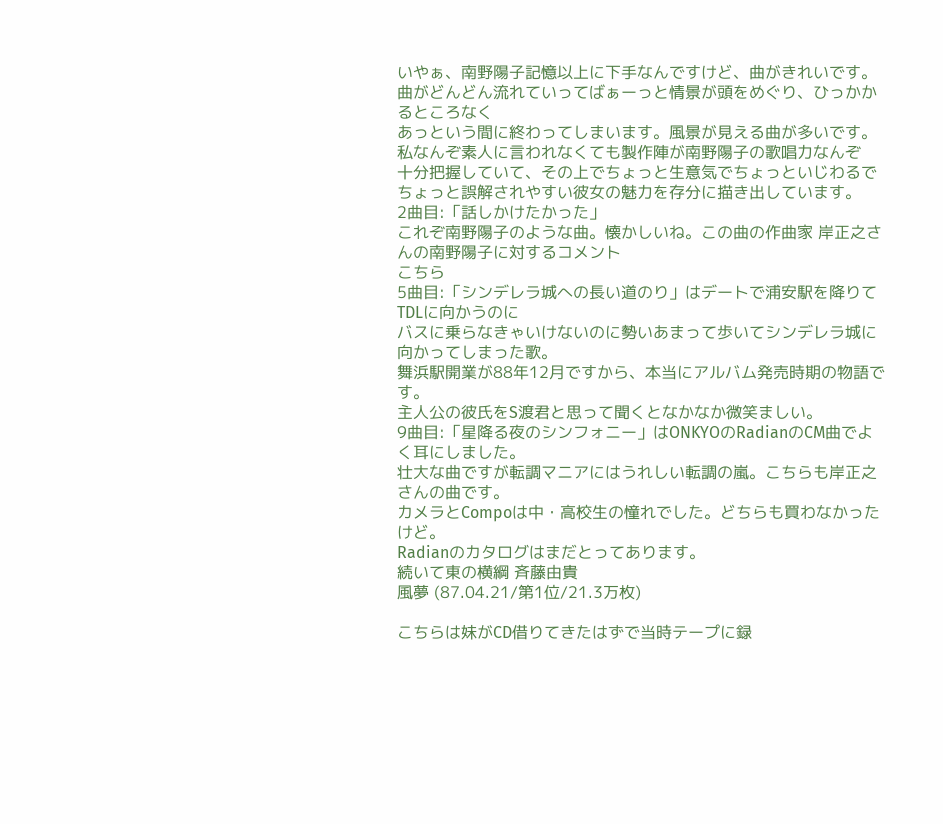いやぁ、南野陽子記憶以上に下手なんですけど、曲がきれいです。
曲がどんどん流れていってばぁーっと情景が頭をめぐり、ひっかかるところなく
あっという間に終わってしまいます。風景が見える曲が多いです。
私なんぞ素人に言われなくても製作陣が南野陽子の歌唱力なんぞ
十分把握していて、その上でちょっと生意気でちょっといじわるで
ちょっと誤解されやすい彼女の魅力を存分に描き出しています。
2曲目:「話しかけたかった」
これぞ南野陽子のような曲。懐かしいね。この曲の作曲家 岸正之さんの南野陽子に対するコメント
こちら
5曲目:「シンデレラ城への長い道のり」はデートで浦安駅を降りてTDLに向かうのに
バスに乗らなきゃいけないのに勢いあまって歩いてシンデレラ城に向かってしまった歌。
舞浜駅開業が88年12月ですから、本当にアルバム発売時期の物語です。
主人公の彼氏をS渡君と思って聞くとなかなか微笑ましい。
9曲目:「星降る夜のシンフォニー」はONKYOのRadianのCM曲でよく耳にしました。
壮大な曲ですが転調マニアにはうれしい転調の嵐。こちらも岸正之さんの曲です。
カメラとCompoは中・高校生の憧れでした。どちらも買わなかったけど。
Radianのカタログはまだとってあります。
続いて東の横綱 斉藤由貴
風夢 (87.04.21/第1位/21.3万枚)

こちらは妹がCD借りてきたはずで当時テープに録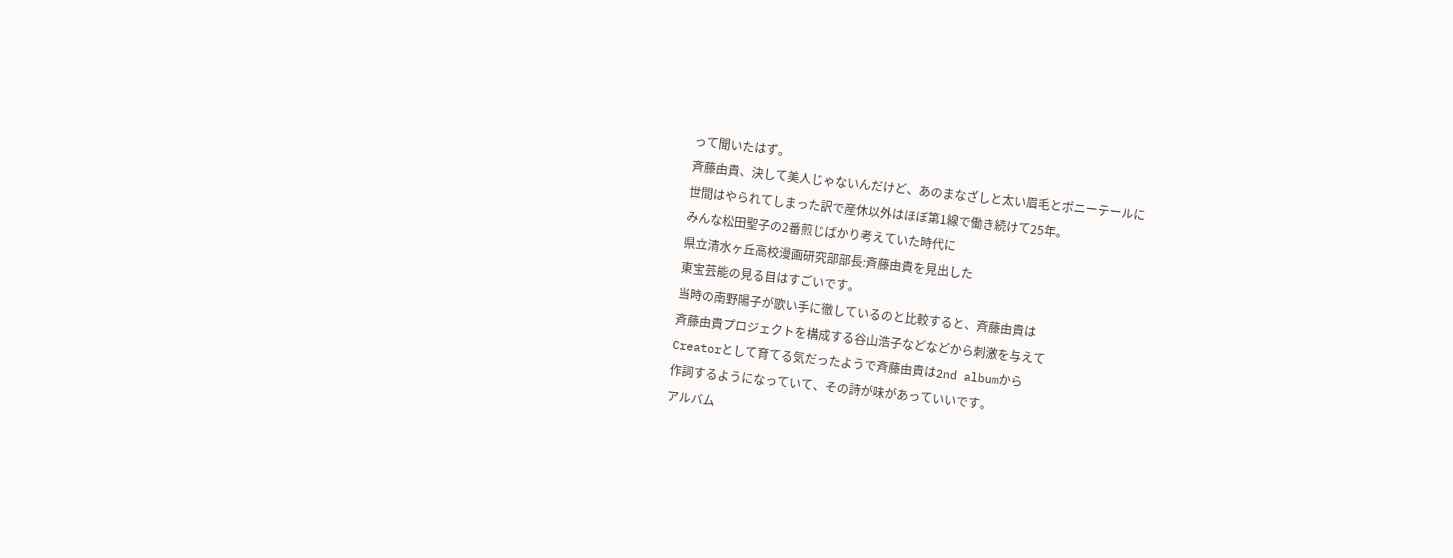って聞いたはず。
斉藤由貴、決して美人じゃないんだけど、あのまなざしと太い眉毛とポニーテールに
世間はやられてしまった訳で産休以外はほぼ第1線で働き続けて25年。
みんな松田聖子の2番煎じばかり考えていた時代に
県立清水ヶ丘高校漫画研究部部長:斉藤由貴を見出した
東宝芸能の見る目はすごいです。
当時の南野陽子が歌い手に徹しているのと比較すると、斉藤由貴は
斉藤由貴プロジェクトを構成する谷山浩子などなどから刺激を与えて
Creatorとして育てる気だったようで斉藤由貴は2nd albumから
作詞するようになっていて、その詩が味があっていいです。
アルバム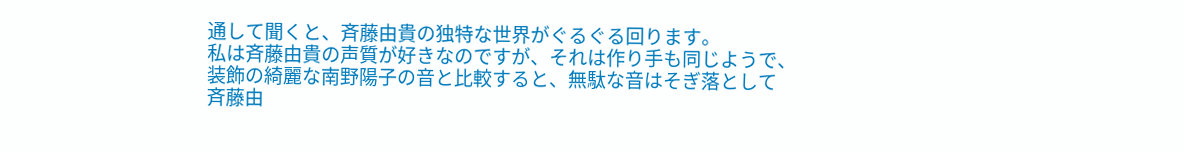通して聞くと、斉藤由貴の独特な世界がぐるぐる回ります。
私は斉藤由貴の声質が好きなのですが、それは作り手も同じようで、
装飾の綺麗な南野陽子の音と比較すると、無駄な音はそぎ落として
斉藤由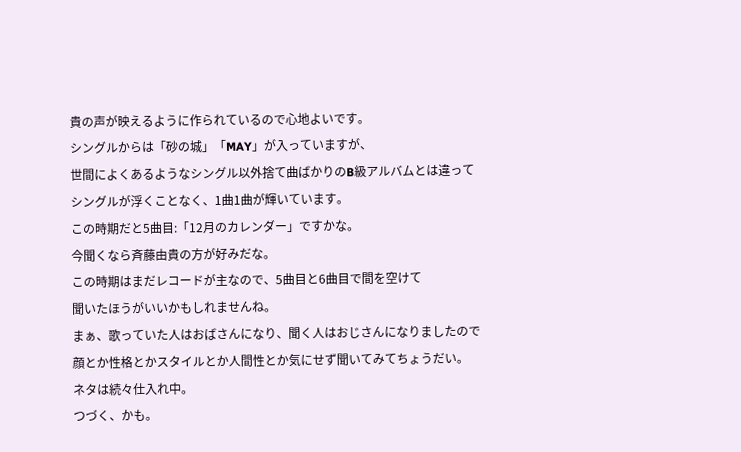貴の声が映えるように作られているので心地よいです。
シングルからは「砂の城」「MAY」が入っていますが、
世間によくあるようなシングル以外捨て曲ばかりのB級アルバムとは違って
シングルが浮くことなく、1曲1曲が輝いています。
この時期だと5曲目:「12月のカレンダー」ですかな。
今聞くなら斉藤由貴の方が好みだな。
この時期はまだレコードが主なので、5曲目と6曲目で間を空けて
聞いたほうがいいかもしれませんね。
まぁ、歌っていた人はおばさんになり、聞く人はおじさんになりましたので
顔とか性格とかスタイルとか人間性とか気にせず聞いてみてちょうだい。
ネタは続々仕入れ中。
つづく、かも。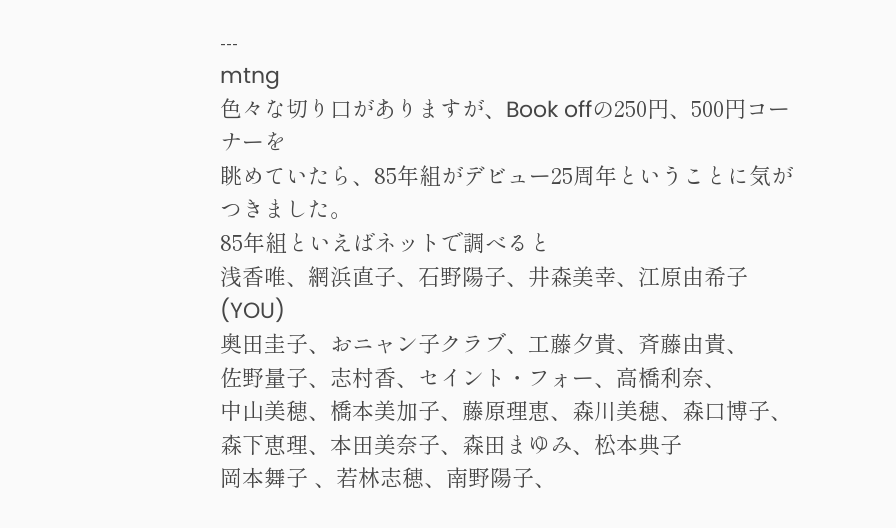---
mtng
色々な切り口がありますが、Book offの250円、500円コーナーを
眺めていたら、85年組がデビュー25周年ということに気がつきました。
85年組といえばネットで調べると
浅香唯、網浜直子、石野陽子、井森美幸、江原由希子(YOU)
奥田圭子、おニャン子クラブ、工藤夕貴、斉藤由貴、
佐野量子、志村香、セイント・フォー、高橋利奈、
中山美穂、橋本美加子、藤原理恵、森川美穂、森口博子、
森下恵理、本田美奈子、森田まゆみ、松本典子
岡本舞子 、若林志穂、南野陽子、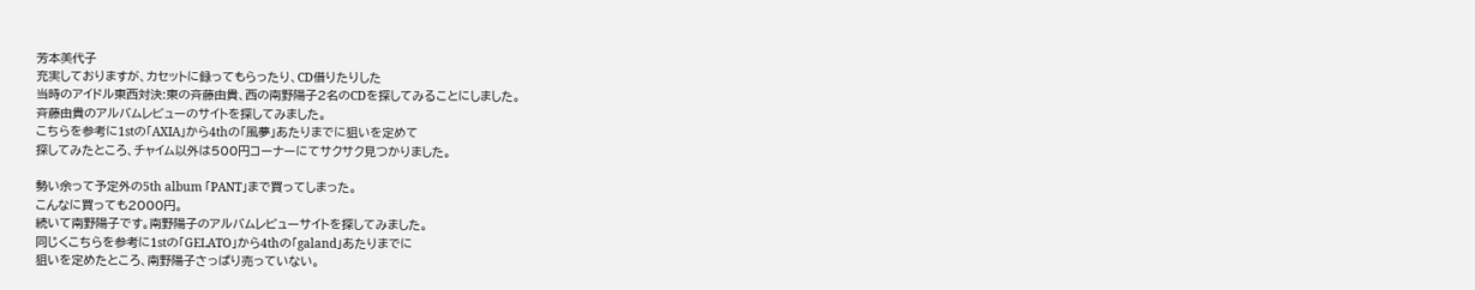芳本美代子
充実しておりますが、カセットに録ってもらったり、CD借りたりした
当時のアイドル東西対決:東の斉藤由貴、西の南野陽子2名のCDを探してみることにしました。
斉藤由貴のアルバムレビューのサイトを探してみました。
こちらを参考に1stの「AXIA」から4thの「風夢」あたりまでに狙いを定めて
探してみたところ、チャイム以外は500円コーナーにてサクサク見つかりました。

勢い余って予定外の5th album 「PANT」まで買ってしまった。
こんなに買っても2000円。
続いて南野陽子です。南野陽子のアルバムレビューサイトを探してみました。
同じくこちらを参考に1stの「GELATO」から4thの「galand」あたりまでに
狙いを定めたところ、南野陽子さっぱり売っていない。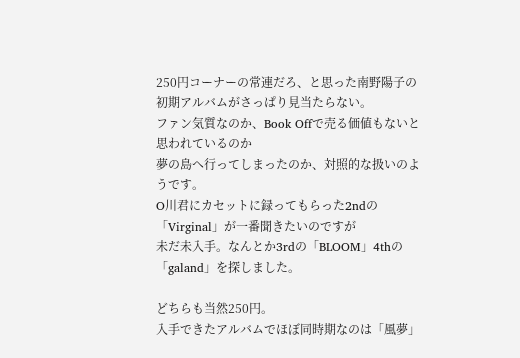250円コーナーの常連だろ、と思った南野陽子の初期アルバムがさっぱり見当たらない。
ファン気質なのか、Book Offで売る価値もないと思われているのか
夢の島へ行ってしまったのか、対照的な扱いのようです。
O川君にカセットに録ってもらった2ndの「Virginal」が一番聞きたいのですが
未だ未入手。なんとか3rdの「BLOOM」4thの「galand」を探しました。

どちらも当然250円。
入手できたアルバムでほぼ同時期なのは「風夢」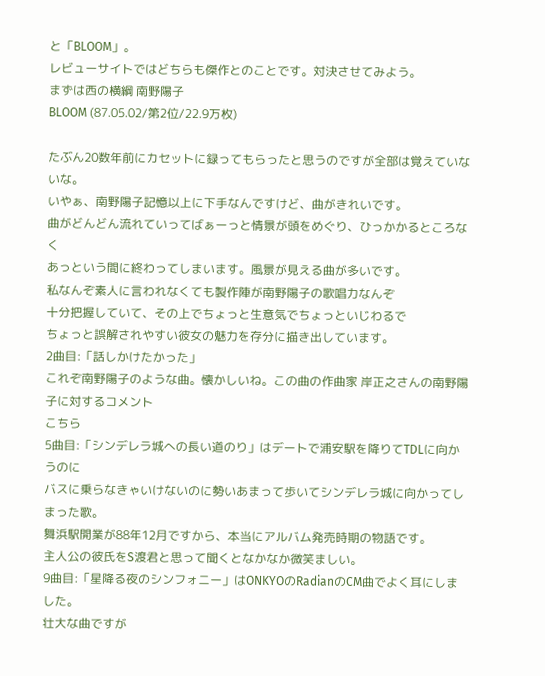と「BLOOM」。
レビューサイトではどちらも傑作とのことです。対決させてみよう。
まずは西の横綱 南野陽子
BLOOM (87.05.02/第2位/22.9万枚)

たぶん20数年前にカセットに録ってもらったと思うのですが全部は覚えていないな。
いやぁ、南野陽子記憶以上に下手なんですけど、曲がきれいです。
曲がどんどん流れていってばぁーっと情景が頭をめぐり、ひっかかるところなく
あっという間に終わってしまいます。風景が見える曲が多いです。
私なんぞ素人に言われなくても製作陣が南野陽子の歌唱力なんぞ
十分把握していて、その上でちょっと生意気でちょっといじわるで
ちょっと誤解されやすい彼女の魅力を存分に描き出しています。
2曲目:「話しかけたかった」
これぞ南野陽子のような曲。懐かしいね。この曲の作曲家 岸正之さんの南野陽子に対するコメント
こちら
5曲目:「シンデレラ城への長い道のり」はデートで浦安駅を降りてTDLに向かうのに
バスに乗らなきゃいけないのに勢いあまって歩いてシンデレラ城に向かってしまった歌。
舞浜駅開業が88年12月ですから、本当にアルバム発売時期の物語です。
主人公の彼氏をS渡君と思って聞くとなかなか微笑ましい。
9曲目:「星降る夜のシンフォニー」はONKYOのRadianのCM曲でよく耳にしました。
壮大な曲ですが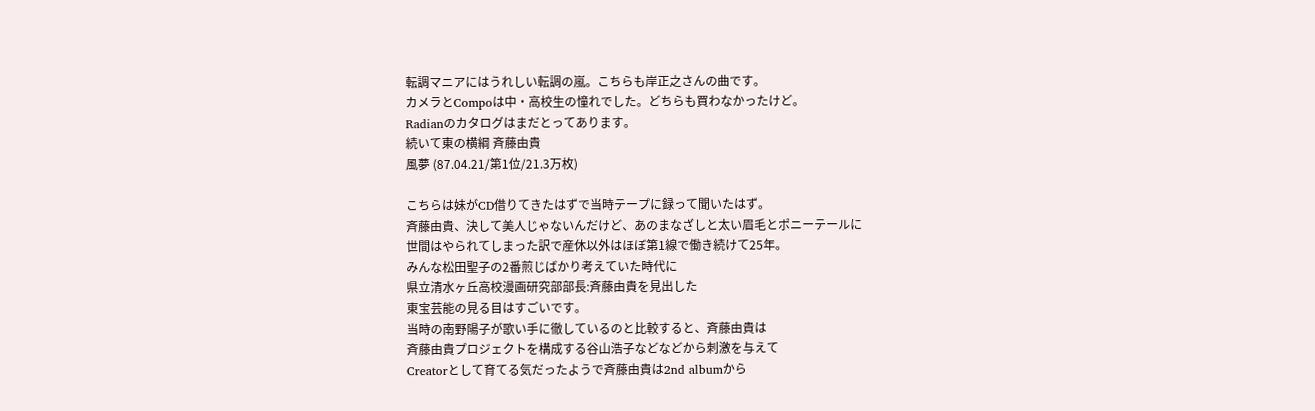転調マニアにはうれしい転調の嵐。こちらも岸正之さんの曲です。
カメラとCompoは中・高校生の憧れでした。どちらも買わなかったけど。
Radianのカタログはまだとってあります。
続いて東の横綱 斉藤由貴
風夢 (87.04.21/第1位/21.3万枚)

こちらは妹がCD借りてきたはずで当時テープに録って聞いたはず。
斉藤由貴、決して美人じゃないんだけど、あのまなざしと太い眉毛とポニーテールに
世間はやられてしまった訳で産休以外はほぼ第1線で働き続けて25年。
みんな松田聖子の2番煎じばかり考えていた時代に
県立清水ヶ丘高校漫画研究部部長:斉藤由貴を見出した
東宝芸能の見る目はすごいです。
当時の南野陽子が歌い手に徹しているのと比較すると、斉藤由貴は
斉藤由貴プロジェクトを構成する谷山浩子などなどから刺激を与えて
Creatorとして育てる気だったようで斉藤由貴は2nd albumから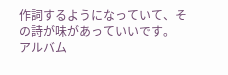作詞するようになっていて、その詩が味があっていいです。
アルバム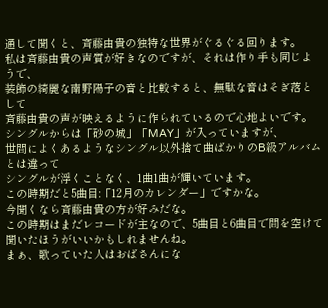通して聞くと、斉藤由貴の独特な世界がぐるぐる回ります。
私は斉藤由貴の声質が好きなのですが、それは作り手も同じようで、
装飾の綺麗な南野陽子の音と比較すると、無駄な音はそぎ落として
斉藤由貴の声が映えるように作られているので心地よいです。
シングルからは「砂の城」「MAY」が入っていますが、
世間によくあるようなシングル以外捨て曲ばかりのB級アルバムとは違って
シングルが浮くことなく、1曲1曲が輝いています。
この時期だと5曲目:「12月のカレンダー」ですかな。
今聞くなら斉藤由貴の方が好みだな。
この時期はまだレコードが主なので、5曲目と6曲目で間を空けて
聞いたほうがいいかもしれませんね。
まぁ、歌っていた人はおばさんにな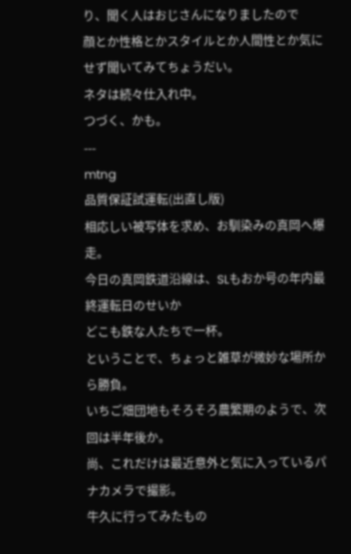り、聞く人はおじさんになりましたので
顔とか性格とかスタイルとか人間性とか気にせず聞いてみてちょうだい。
ネタは続々仕入れ中。
つづく、かも。
---
mtng
品質保証試運転(出直し版)
相応しい被写体を求め、お馴染みの真岡へ爆走。
今日の真岡鉄道沿線は、SLもおか号の年内最終運転日のせいか
どこも鉄な人たちで一杯。
ということで、ちょっと雑草が微妙な場所から勝負。
いちご畑団地もそろそろ農繁期のようで、次回は半年後か。
尚、これだけは最近意外と気に入っているパナカメラで撮影。
牛久に行ってみたもの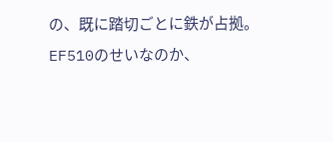の、既に踏切ごとに鉄が占拠。
EF510のせいなのか、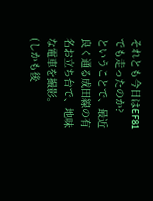それとも今日はEF81でも走ったのか?
ということで、最近良く通る成田線の有名お立ち台で、地味な電車を撮影。
(しかも後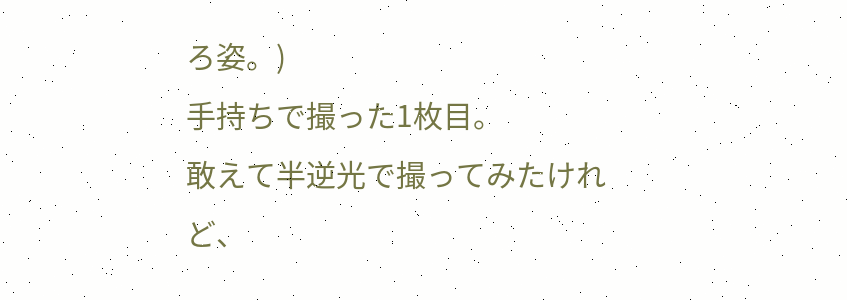ろ姿。)
手持ちで撮った1枚目。
敢えて半逆光で撮ってみたけれど、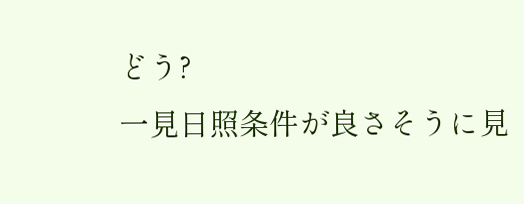どう?
一見日照条件が良さそうに見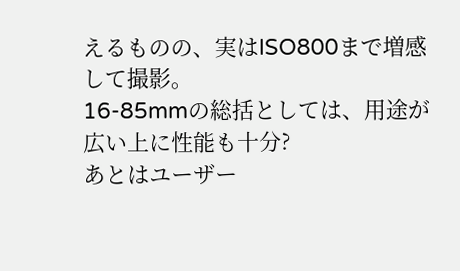えるものの、実はISO800まで増感して撮影。
16-85mmの総括としては、用途が広い上に性能も十分?
あとはユーザー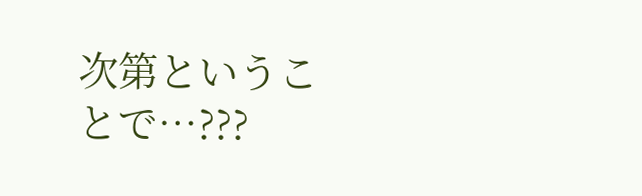次第ということで…???